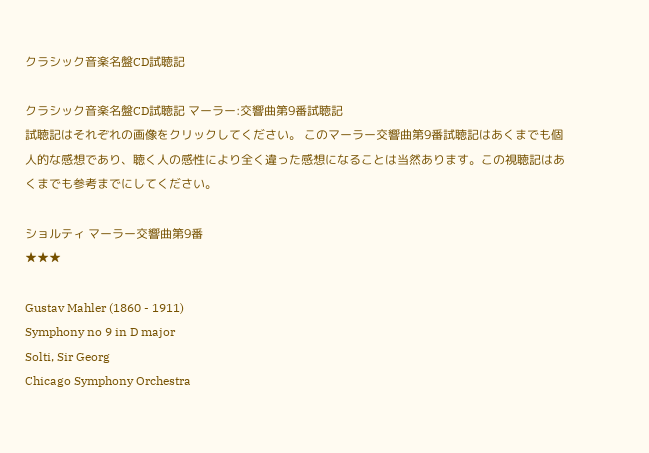クラシック音楽名盤CD試聴記

クラシック音楽名盤CD試聴記 マーラー:交響曲第9番試聴記
試聴記はそれぞれの画像をクリックしてください。 このマーラー交響曲第9番試聴記はあくまでも個人的な感想であり、聴く人の感性により全く違った感想になることは当然あります。この視聴記はあくまでも参考までにしてください。

ショルティ マーラー交響曲第9番
★★★

Gustav Mahler (1860 - 1911)
Symphony no 9 in D major
Solti, Sir Georg
Chicago Symphony Orchestra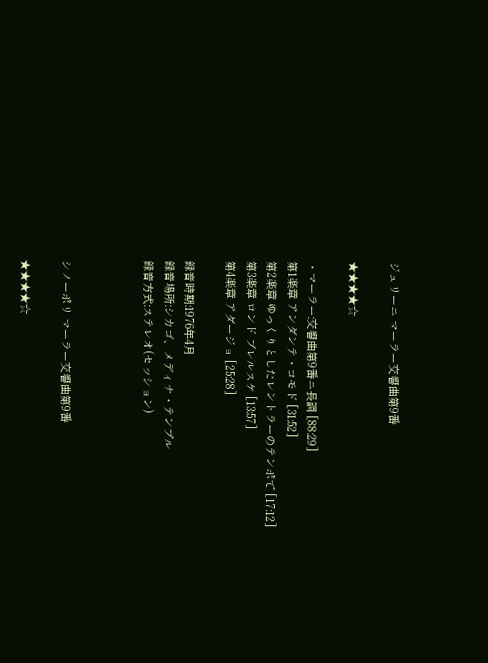ジュリーニ マーラー交響曲第9番

★★★★☆

・マーラー:交響曲第9番ニ長調 [88:29]
第1楽章 アンダンテ・コモド [31:52]
第2楽章 ゆっくりとしたレントラーのテンポで [17:12]
第3楽章 ロンド ブレルスケ [13:57]
第4楽章 アダージョ [25:28]

録音時期:1976年4月
録音場所:シカゴ、メディナ・テンプル
録音方式:ステレオ(セッション)



シノーポリ マーラー交響曲第9番

★★★★☆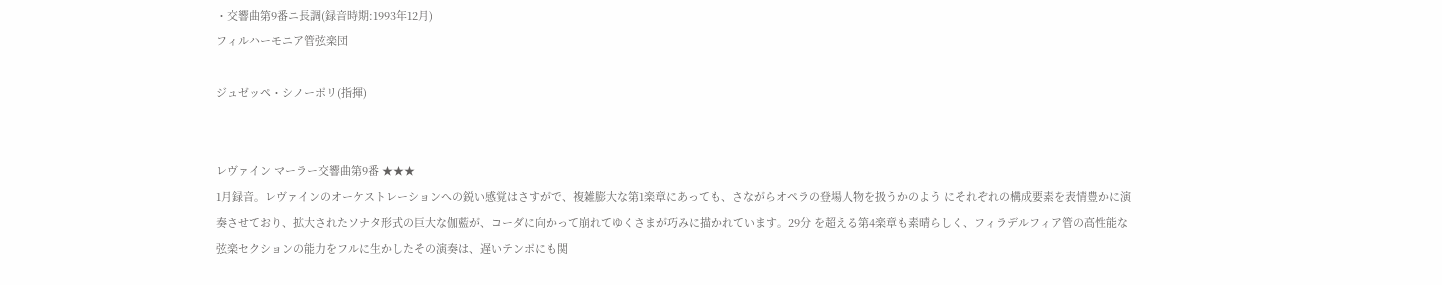・交響曲第9番ニ長調(録音時期:1993年12月)
フィルハーモニア管弦楽団

ジュゼッペ・シノーポリ(指揮)


レヴァイン マーラー交響曲第9番 ★★★
1月録音。レヴァインのオーケストレーションへの鋭い感覚はさすがで、複雑膨大な第1楽章にあっても、さながらオペラの登場人物を扱うかのよう にそれぞれの構成要素を表情豊かに演奏させており、拡大されたソナタ形式の巨大な伽藍が、コーダに向かって崩れてゆくさまが巧みに描かれています。29分 を超える第4楽章も素晴らしく、フィラデルフィア管の高性能な弦楽セクションの能力をフルに生かしたその演奏は、遅いテンポにも関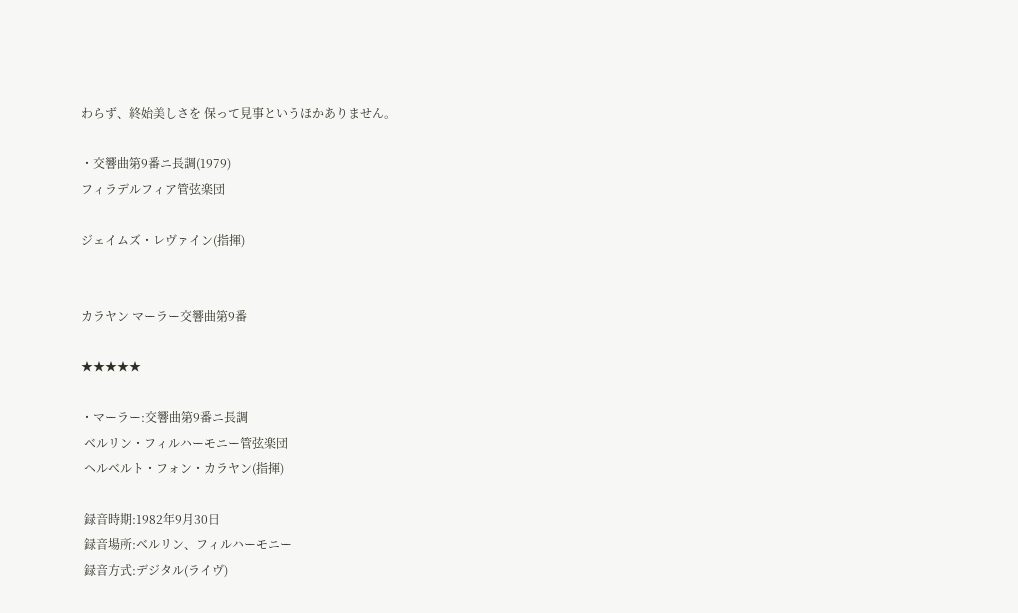わらず、終始美しさを 保って見事というほかありません。

・交響曲第9番ニ長調(1979)
フィラデルフィア管弦楽団

ジェイムズ・レヴァイン(指揮)


カラヤン マーラー交響曲第9番

★★★★★

・マーラー:交響曲第9番ニ長調
 ベルリン・フィルハーモニー管弦楽団
 ヘルベルト・フォン・カラヤン(指揮)

 録音時期:1982年9月30日
 録音場所:ベルリン、フィルハーモニー
 録音方式:デジタル(ライヴ)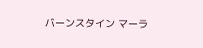バーンスタイン マーラ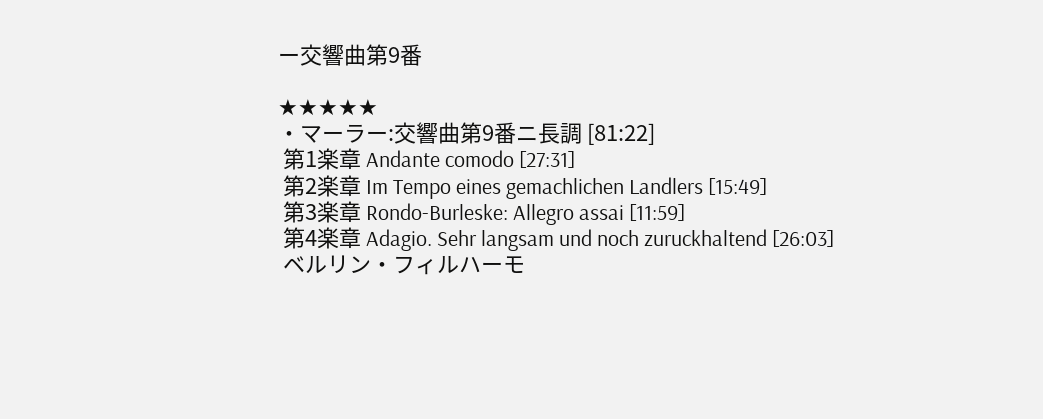ー交響曲第9番

★★★★★
・マーラー:交響曲第9番ニ長調 [81:22]
 第1楽章 Andante comodo [27:31]
 第2楽章 Im Tempo eines gemachlichen Landlers [15:49]
 第3楽章 Rondo-Burleske: Allegro assai [11:59]
 第4楽章 Adagio. Sehr langsam und noch zuruckhaltend [26:03]
 ベルリン・フィルハーモ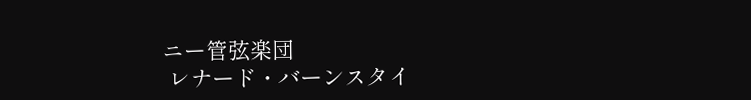ニー管弦楽団
 レナード・バーンスタイ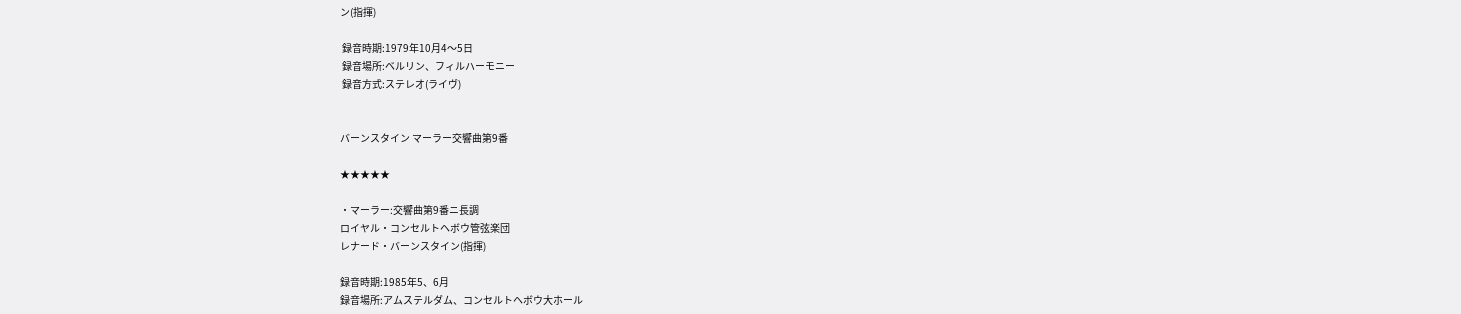ン(指揮)

 録音時期:1979年10月4〜5日
 録音場所:ベルリン、フィルハーモニー
 録音方式:ステレオ(ライヴ)


バーンスタイン マーラー交響曲第9番

★★★★★

・マーラー:交響曲第9番ニ長調
ロイヤル・コンセルトヘボウ管弦楽団
レナード・バーンスタイン(指揮)

録音時期:1985年5、6月
録音場所:アムステルダム、コンセルトヘボウ大ホール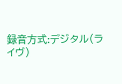録音方式:デジタル(ライヴ)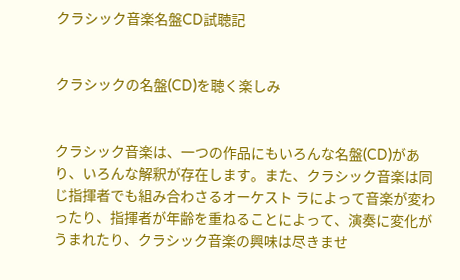クラシック音楽名盤CD試聴記


クラシックの名盤(CD)を聴く楽しみ


クラシック音楽は、一つの作品にもいろんな名盤(CD)があり、いろんな解釈が存在します。また、クラシック音楽は同じ指揮者でも組み合わさるオーケスト ラによって音楽が変わったり、指揮者が年齢を重ねることによって、演奏に変化がうまれたり、クラシック音楽の興味は尽きませ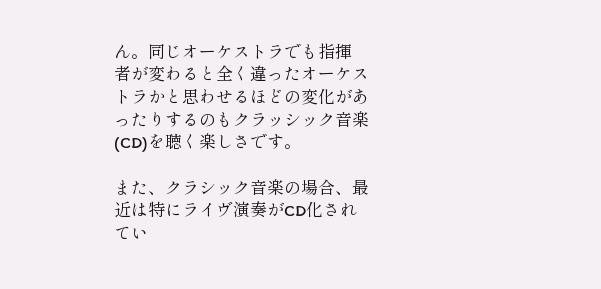ん。同じオーケストラでも指揮 者が変わると全く違ったオーケストラかと思わせるほどの変化があったりするのもクラッシック音楽(CD)を聴く楽しさです。

また、クラシック音楽の場合、最近は特にライヴ演奏がCD化されてい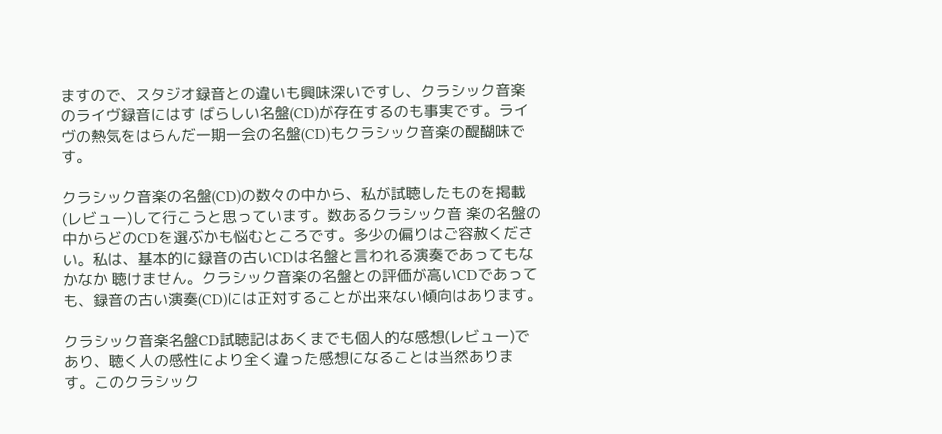ますので、スタジオ録音との違いも興味深いですし、クラシック音楽のライヴ録音にはす ばらしい名盤(CD)が存在するのも事実です。ライヴの熱気をはらんだ一期一会の名盤(CD)もクラシック音楽の醍醐味です。

クラシック音楽の名盤(CD)の数々の中から、私が試聴したものを掲載(レビュー)して行こうと思っています。数あるクラシック音 楽の名盤の中からどのCDを選ぶかも悩むところです。多少の偏りはご容赦ください。私は、基本的に録音の古いCDは名盤と言われる演奏であってもなかなか 聴けません。クラシック音楽の名盤との評価が高いCDであっても、録音の古い演奏(CD)には正対することが出来ない傾向はあります。

クラシック音楽名盤CD試聴記はあくまでも個人的な感想(レビュー)であり、聴く人の感性により全く違った感想になることは当然あります。このクラシック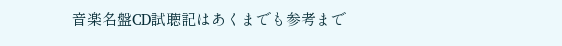音楽名盤CD試聴記はあくまでも参考まで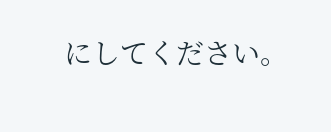にしてください。